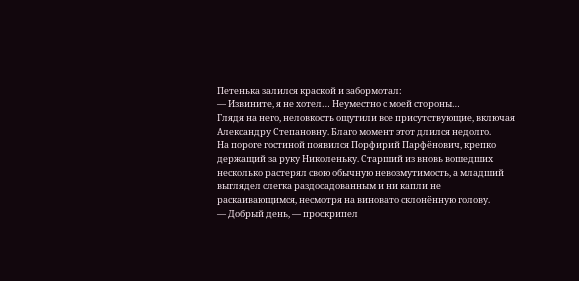Петенька залился краской и забормотал:
— Извините, я не хотел… Неуместно с моей стороны…
Глядя на него, неловкость ощутили все присутствующие, включая Александру Степановну. Благо момент этот длился недолго.
На пороге гостиной появился Порфирий Парфёнович, крепко держащий за руку Николеньку. Старший из вновь вошедших несколько растерял свою обычную невозмутимость, а младший выглядел слегка раздосадованным и ни капли не раскаивающимся, несмотря на виновато склонённую голову.
— Добрый день, — проскрипел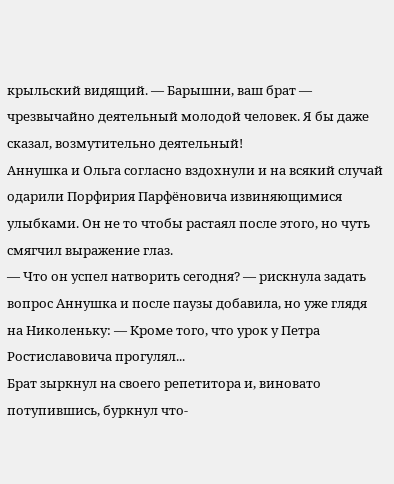крыльский видящий. — Барышни, ваш брат — чрезвычайно деятельный молодой человек. Я бы даже сказал, возмутительно деятельный!
Аннушка и Ольга согласно вздохнули и на всякий случай одарили Порфирия Парфёновича извиняющимися улыбками. Он не то чтобы растаял после этого, но чуть смягчил выражение глаз.
— Что он успел натворить сегодня? — рискнула задать вопрос Аннушка и после паузы добавила, но уже глядя на Николеньку: — Кроме того, что урок у Петра Ростиславовича прогулял...
Брат зыркнул на своего репетитора и, виновато потупившись, буркнул что-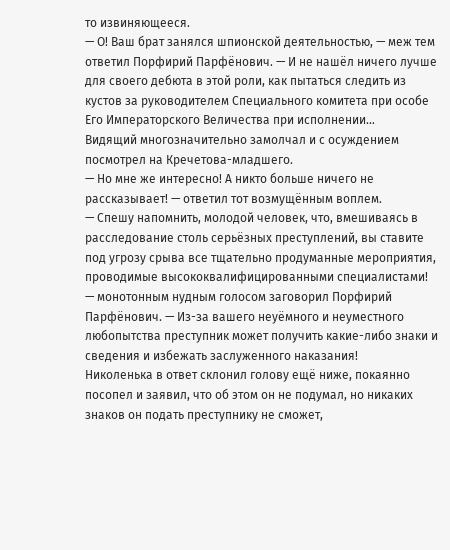то извиняющееся.
— О! Ваш брат занялся шпионской деятельностью, — меж тем ответил Порфирий Парфёнович. — И не нашёл ничего лучше для своего дебюта в этой роли, как пытаться следить из кустов за руководителем Специального комитета при особе Его Императорского Величества при исполнении…
Видящий многозначительно замолчал и с осуждением посмотрел на Кречетова-младшего.
— Но мне же интересно! А никто больше ничего не рассказывает! — ответил тот возмущённым воплем.
— Спешу напомнить, молодой человек, что, вмешиваясь в расследование столь серьёзных преступлений, вы ставите под угрозу срыва все тщательно продуманные мероприятия, проводимые высококвалифицированными специалистами! — монотонным нудным голосом заговорил Порфирий Парфёнович. — Из-за вашего неуёмного и неуместного любопытства преступник может получить какие-либо знаки и сведения и избежать заслуженного наказания!
Николенька в ответ склонил голову ещё ниже, покаянно посопел и заявил, что об этом он не подумал, но никаких знаков он подать преступнику не сможет,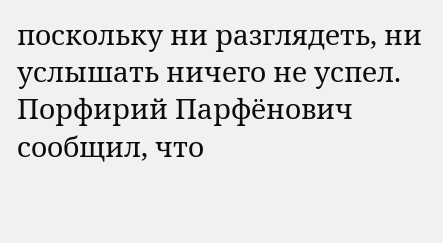поскольку ни разглядеть, ни услышать ничего не успел. Порфирий Парфёнович сообщил, что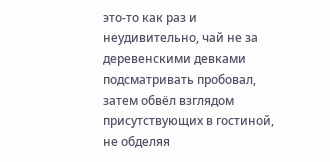это-то как раз и неудивительно, чай не за деревенскими девками подсматривать пробовал, затем обвёл взглядом присутствующих в гостиной, не обделяя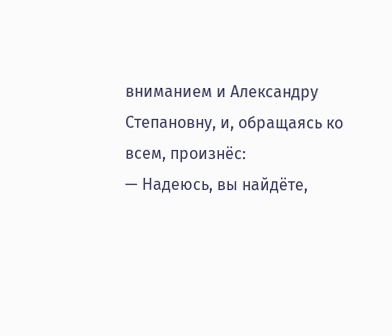вниманием и Александру Степановну, и, обращаясь ко всем, произнёс:
— Надеюсь, вы найдёте,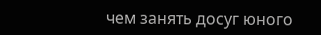чем занять досуг юного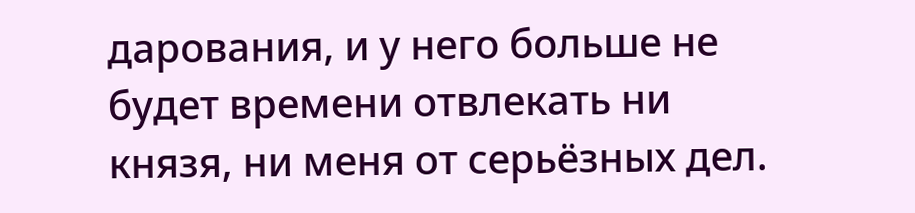дарования, и у него больше не будет времени отвлекать ни князя, ни меня от серьёзных дел.